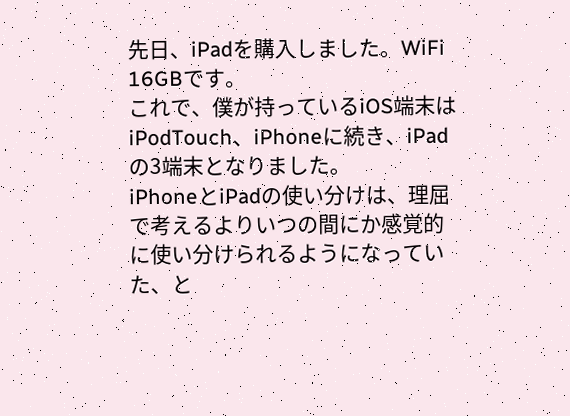先日、iPadを購入しました。WiFi 16GBです。
これで、僕が持っているiOS端末はiPodTouch、iPhoneに続き、iPadの3端末となりました。
iPhoneとiPadの使い分けは、理屈で考えるよりいつの間にか感覚的に使い分けられるようになっていた、と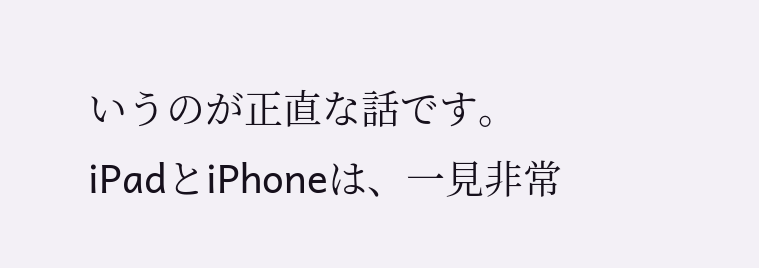いうのが正直な話です。
iPadとiPhoneは、一見非常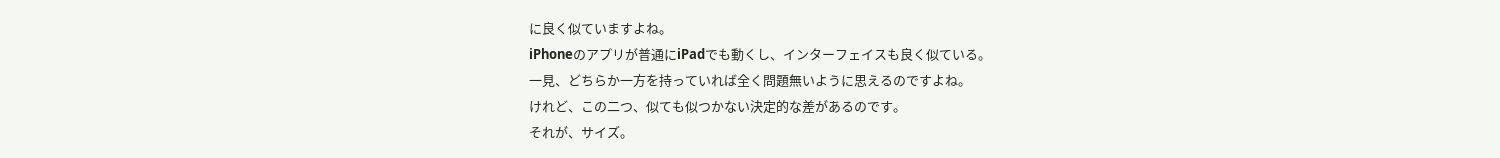に良く似ていますよね。
iPhoneのアプリが普通にiPadでも動くし、インターフェイスも良く似ている。
一見、どちらか一方を持っていれば全く問題無いように思えるのですよね。
けれど、この二つ、似ても似つかない決定的な差があるのです。
それが、サイズ。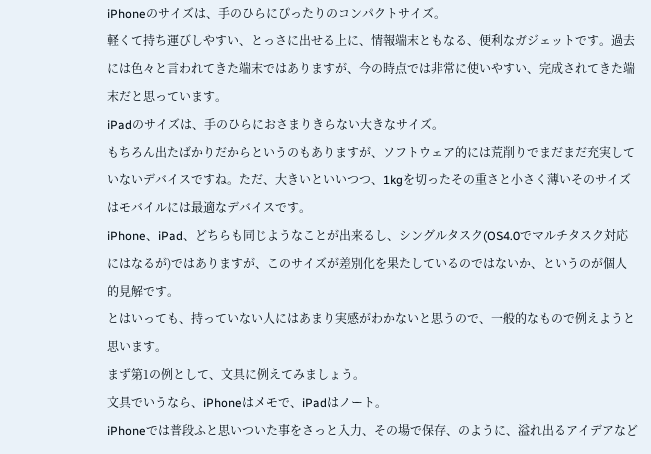iPhoneのサイズは、手のひらにぴったりのコンパクトサイズ。
軽くて持ち運びしやすい、とっさに出せる上に、情報端末ともなる、便利なガジェットです。過去には色々と言われてきた端末ではありますが、今の時点では非常に使いやすい、完成されてきた端末だと思っています。
iPadのサイズは、手のひらにおさまりきらない大きなサイズ。
もちろん出たばかりだからというのもありますが、ソフトウェア的には荒削りでまだまだ充実していないデバイスですね。ただ、大きいといいつつ、1kgを切ったその重さと小さく薄いそのサイズはモバイルには最適なデバイスです。
iPhone、iPad、どちらも同じようなことが出来るし、シングルタスク(OS4.0でマルチタスク対応にはなるが)ではありますが、このサイズが差別化を果たしているのではないか、というのが個人的見解です。
とはいっても、持っていない人にはあまり実感がわかないと思うので、一般的なもので例えようと思います。
まず第1の例として、文具に例えてみましょう。
文具でいうなら、iPhoneはメモで、iPadはノート。
iPhoneでは普段ふと思いついた事をさっと入力、その場で保存、のように、溢れ出るアイデアなど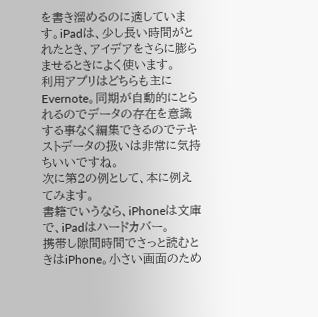を書き溜めるのに適しています。iPadは、少し長い時間がとれたとき、アイデアをさらに膨らませるときによく使います。
利用アプリはどちらも主にEvernote。同期が自動的にとられるのでデータの存在を意識する事なく編集できるのでテキストデータの扱いは非常に気持ちいいですね。
次に第2の例として、本に例えてみます。
書籍でいうなら、iPhoneは文庫で、iPadはハードカバー。
携帯し隙間時間でさっと読むときはiPhone。小さい画面のため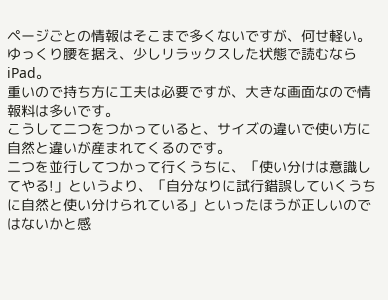ページごとの情報はそこまで多くないですが、何せ軽い。
ゆっくり腰を据え、少しリラックスした状態で読むならiPad。
重いので持ち方に工夫は必要ですが、大きな画面なので情報料は多いです。
こうして二つをつかっていると、サイズの違いで使い方に自然と違いが産まれてくるのです。
二つを並行してつかって行くうちに、「使い分けは意識してやる!」というより、「自分なりに試行錯誤していくうちに自然と使い分けられている」といったほうが正しいのではないかと感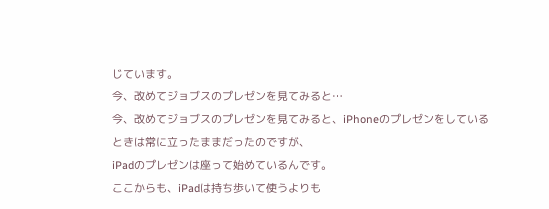じています。
今、改めてジョブスのプレゼンを見てみると…
今、改めてジョブスのプレゼンを見てみると、iPhoneのプレゼンをしているときは常に立ったままだったのですが、
iPadのプレゼンは座って始めているんです。
ここからも、iPadは持ち歩いて使うよりも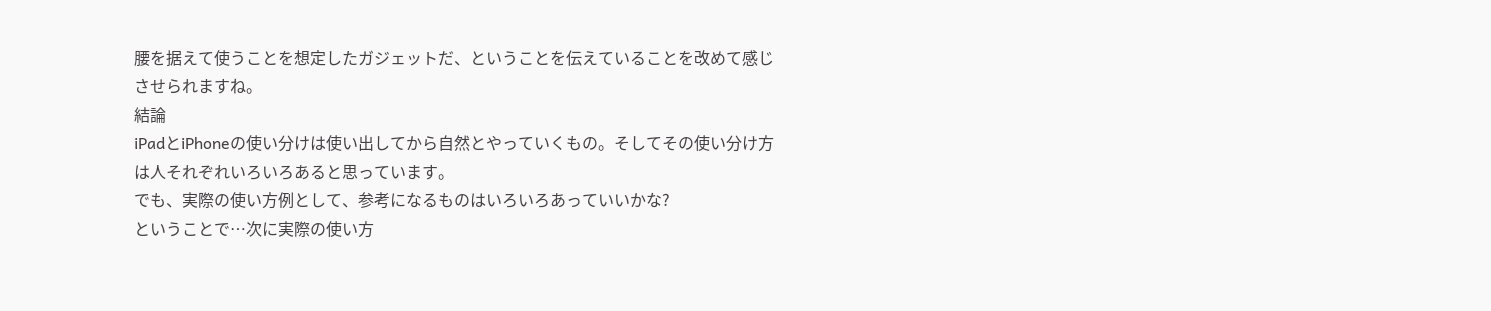腰を据えて使うことを想定したガジェットだ、ということを伝えていることを改めて感じさせられますね。
結論
iPadとiPhoneの使い分けは使い出してから自然とやっていくもの。そしてその使い分け方は人それぞれいろいろあると思っています。
でも、実際の使い方例として、参考になるものはいろいろあっていいかな?
ということで…次に実際の使い方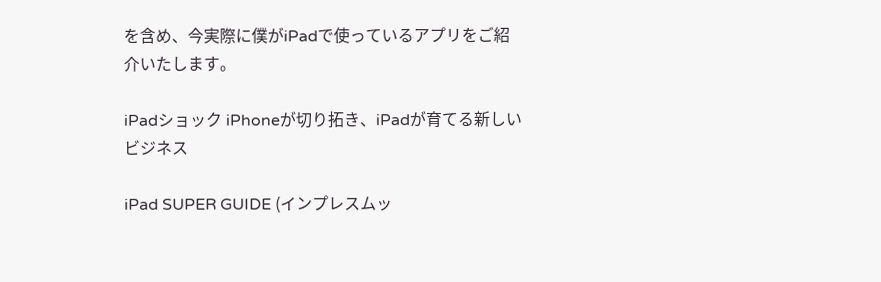を含め、今実際に僕がiPadで使っているアプリをご紹介いたします。

iPadショック iPhoneが切り拓き、iPadが育てる新しいビジネス

iPad SUPER GUIDE (インプレスムッ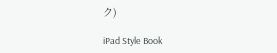ク)

iPad Style Book